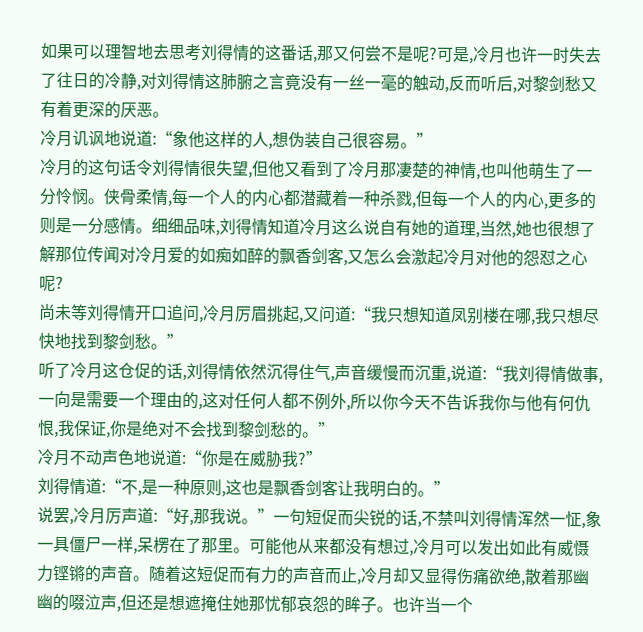如果可以理智地去思考刘得情的这番话,那又何尝不是呢?可是,冷月也许一时失去了往日的冷静,对刘得情这肺腑之言竟没有一丝一毫的触动,反而听后,对黎剑愁又有着更深的厌恶。
冷月讥讽地说道:“象他这样的人,想伪装自己很容易。”
冷月的这句话令刘得情很失望,但他又看到了冷月那凄楚的神情,也叫他萌生了一分怜悯。侠骨柔情,每一个人的内心都潜藏着一种杀戮,但每一个人的内心,更多的则是一分感情。细细品味,刘得情知道冷月这么说自有她的道理,当然,她也很想了解那位传闻对冷月爱的如痴如醉的飘香剑客,又怎么会激起冷月对他的怨怼之心呢?
尚未等刘得情开口追问,冷月厉眉挑起,又问道:“我只想知道凤别楼在哪,我只想尽快地找到黎剑愁。”
听了冷月这仓促的话,刘得情依然沉得住气,声音缓慢而沉重,说道:“我刘得情做事,一向是需要一个理由的,这对任何人都不例外,所以你今天不告诉我你与他有何仇恨,我保证,你是绝对不会找到黎剑愁的。”
冷月不动声色地说道:“你是在威胁我?”
刘得情道:“不,是一种原则,这也是飘香剑客让我明白的。”
说罢,冷月厉声道:“好,那我说。”一句短促而尖锐的话,不禁叫刘得情浑然一怔,象一具僵尸一样,呆楞在了那里。可能他从来都没有想过,冷月可以发出如此有威慑力铿锵的声音。随着这短促而有力的声音而止,冷月却又显得伤痛欲绝,散着那幽幽的啜泣声,但还是想遮掩住她那忧郁哀怨的眸子。也许当一个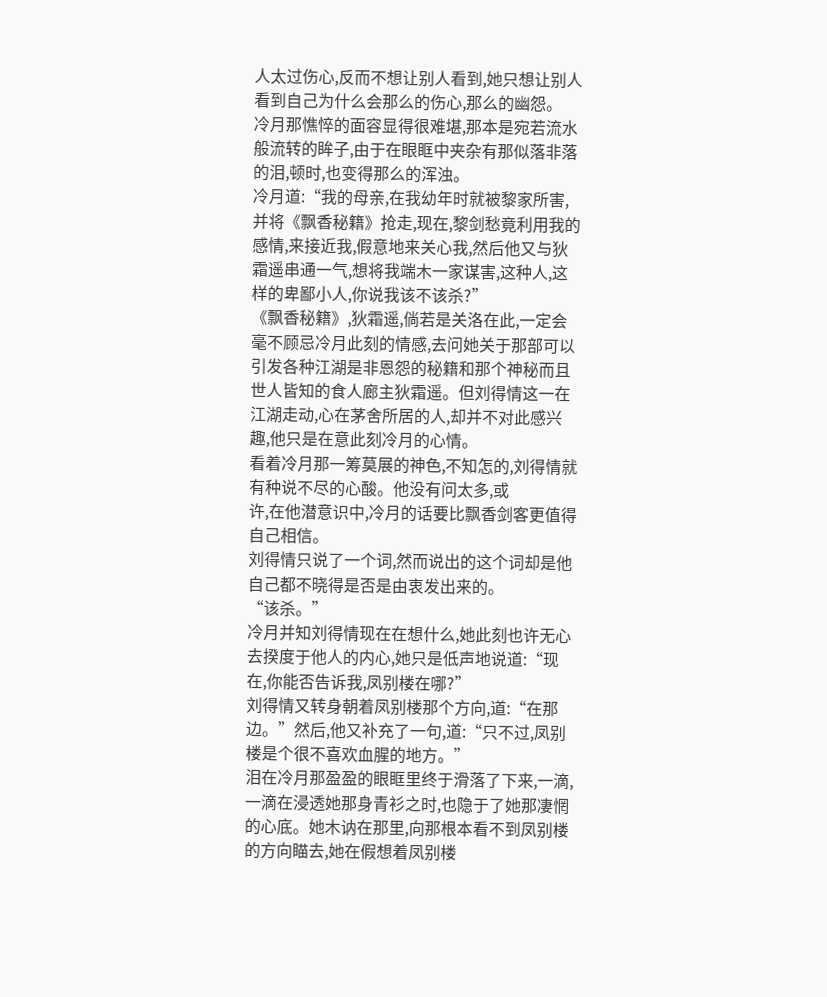人太过伤心,反而不想让别人看到,她只想让别人看到自己为什么会那么的伤心,那么的幽怨。
冷月那憔悴的面容显得很难堪,那本是宛若流水般流转的眸子,由于在眼眶中夹杂有那似落非落的泪,顿时,也变得那么的浑浊。
冷月道:“我的母亲,在我幼年时就被黎家所害,并将《飘香秘籍》抢走,现在,黎剑愁竟利用我的感情,来接近我,假意地来关心我,然后他又与狄霜遥串通一气,想将我端木一家谋害,这种人,这样的卑鄙小人,你说我该不该杀?”
《飘香秘籍》,狄霜遥,倘若是关洛在此,一定会毫不顾忌冷月此刻的情感,去问她关于那部可以引发各种江湖是非恩怨的秘籍和那个神秘而且世人皆知的食人廊主狄霜遥。但刘得情这一在江湖走动,心在茅舍所居的人,却并不对此感兴趣,他只是在意此刻冷月的心情。
看着冷月那一筹莫展的神色,不知怎的,刘得情就有种说不尽的心酸。他没有问太多,或
许,在他潜意识中,冷月的话要比飘香剑客更值得自己相信。
刘得情只说了一个词,然而说出的这个词却是他自己都不晓得是否是由衷发出来的。
“该杀。”
冷月并知刘得情现在在想什么,她此刻也许无心去揆度于他人的内心,她只是低声地说道:“现在,你能否告诉我,凤别楼在哪?”
刘得情又转身朝着凤别楼那个方向,道:“在那边。”然后,他又补充了一句,道:“只不过,凤别楼是个很不喜欢血腥的地方。”
泪在冷月那盈盈的眼眶里终于滑落了下来,一滴,一滴在浸透她那身青衫之时,也隐于了她那凄惘的心底。她木讷在那里,向那根本看不到凤别楼的方向瞄去,她在假想着凤别楼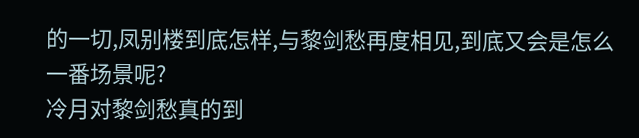的一切,凤别楼到底怎样,与黎剑愁再度相见,到底又会是怎么一番场景呢?
冷月对黎剑愁真的到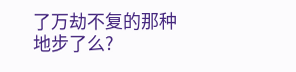了万劫不复的那种地步了么?